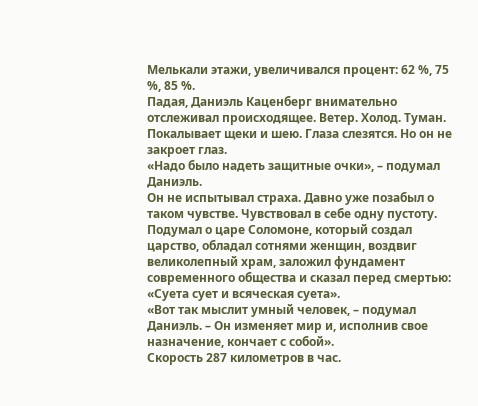Мелькали этажи, увеличивался процент: 62 %, 75 %, 85 %.
Падая, Даниэль Каценберг внимательно отслеживал происходящее. Ветер. Холод. Туман. Покалывает щеки и шею. Глаза слезятся. Но он не закроет глаз.
«Надо было надеть защитные очки», – подумал Даниэль.
Он не испытывал страха. Давно уже позабыл о таком чувстве. Чувствовал в себе одну пустоту. Подумал о царе Соломоне, который создал царство, обладал сотнями женщин, воздвиг великолепный храм, заложил фундамент современного общества и сказал перед смертью: «Суета сует и всяческая суета».
«Вот так мыслит умный человек, – подумал Даниэль. – Он изменяет мир и, исполнив свое назначение, кончает с собой».
Скорость 287 километров в час.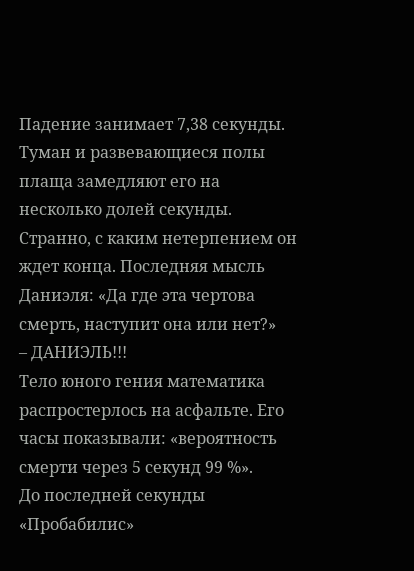Падение занимает 7,38 секунды. Туман и развевающиеся полы плаща замедляют его на несколько долей секунды.
Странно, с каким нетерпением он ждет конца. Последняя мысль Даниэля: «Да где эта чертова смерть, наступит она или нет?»
– ДАНИЭЛЬ!!!
Тело юного гения математика распростерлось на асфальте. Его часы показывали: «вероятность смерти через 5 секунд 99 %».
До последней секунды «Пробабилис»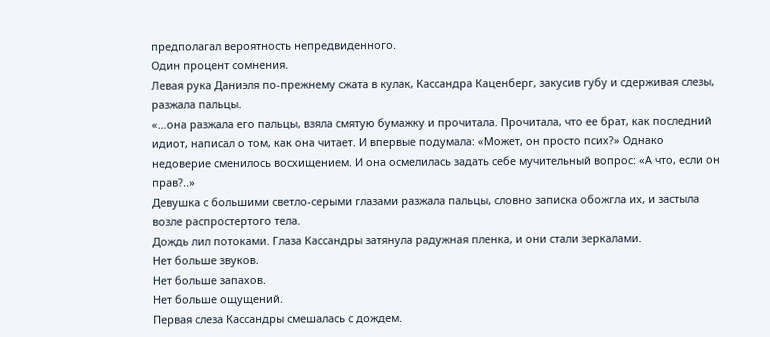предполагал вероятность непредвиденного.
Один процент сомнения.
Левая рука Даниэля по-прежнему сжата в кулак, Кассандра Каценберг, закусив губу и сдерживая слезы, разжала пальцы.
«…она разжала его пальцы, взяла смятую бумажку и прочитала. Прочитала, что ее брат, как последний идиот, написал о том, как она читает. И впервые подумала: «Может, он просто псих?» Однако недоверие сменилось восхищением. И она осмелилась задать себе мучительный вопрос: «А что, если он прав?..»
Девушка с большими светло-серыми глазами разжала пальцы, словно записка обожгла их, и застыла возле распростертого тела.
Дождь лил потоками. Глаза Кассандры затянула радужная пленка, и они стали зеркалами.
Нет больше звуков.
Нет больше запахов.
Нет больше ощущений.
Первая слеза Кассандры смешалась с дождем.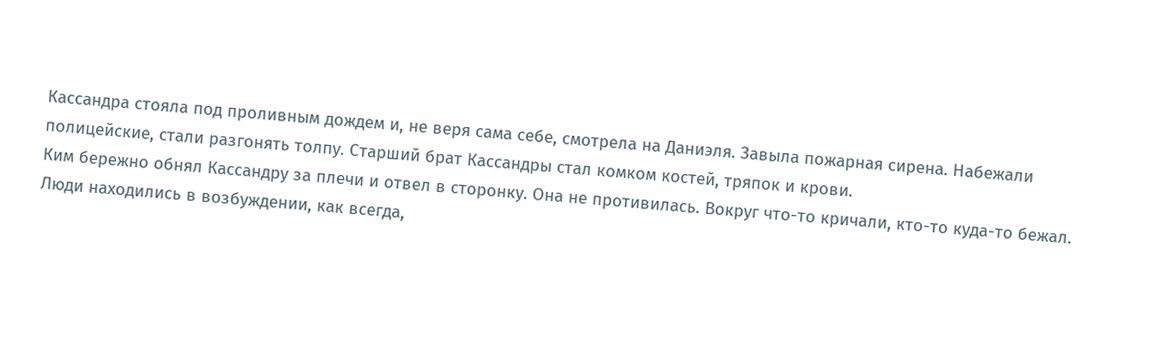Кассандра стояла под проливным дождем и, не веря сама себе, смотрела на Даниэля. Завыла пожарная сирена. Набежали полицейские, стали разгонять толпу. Старший брат Кассандры стал комком костей, тряпок и крови.
Ким бережно обнял Кассандру за плечи и отвел в сторонку. Она не противилась. Вокруг что-то кричали, кто-то куда-то бежал. Люди находились в возбуждении, как всегда,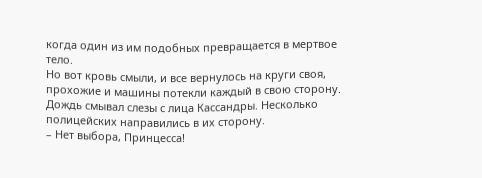когда один из им подобных превращается в мертвое тело.
Но вот кровь смыли, и все вернулось на круги своя, прохожие и машины потекли каждый в свою сторону.
Дождь смывал слезы с лица Кассандры. Несколько полицейских направились в их сторону.
– Нет выбора, Принцесса!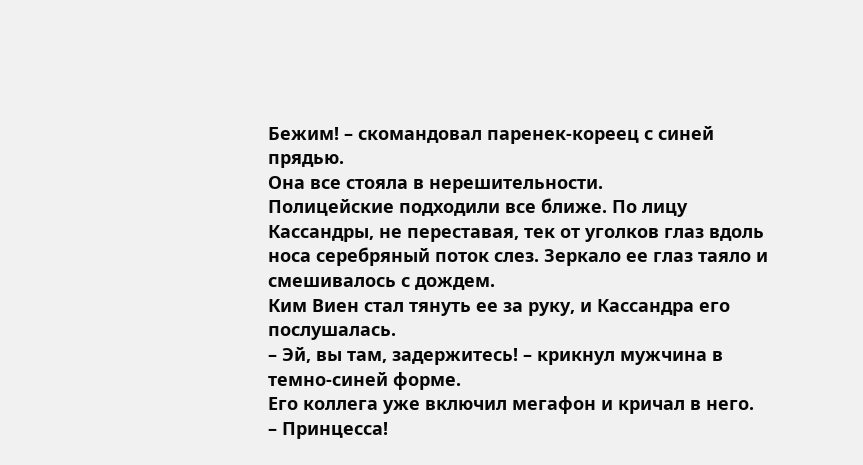Бежим! – скомандовал паренек-кореец с синей прядью.
Она все стояла в нерешительности.
Полицейские подходили все ближе. По лицу Кассандры, не переставая, тек от уголков глаз вдоль носа серебряный поток слез. Зеркало ее глаз таяло и смешивалось с дождем.
Ким Виен стал тянуть ее за руку, и Кассандра его послушалась.
– Эй, вы там, задержитесь! – крикнул мужчина в темно-синей форме.
Его коллега уже включил мегафон и кричал в него.
– Принцесса!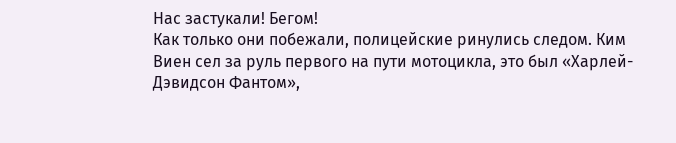Нас застукали! Бегом!
Как только они побежали, полицейские ринулись следом. Ким Виен сел за руль первого на пути мотоцикла, это был «Харлей-Дэвидсон Фантом»,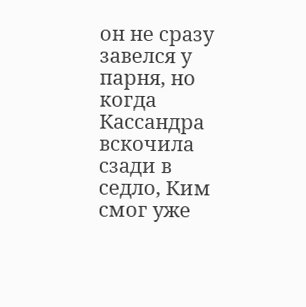он не сразу завелся у парня, но когда Кассандра вскочила сзади в седло, Ким смог уже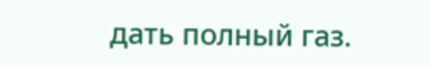дать полный газ.